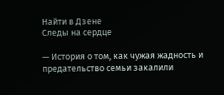Найти в Дзене
Следы на сердце

— История о том, как чужая жадность и предательство семьи закалили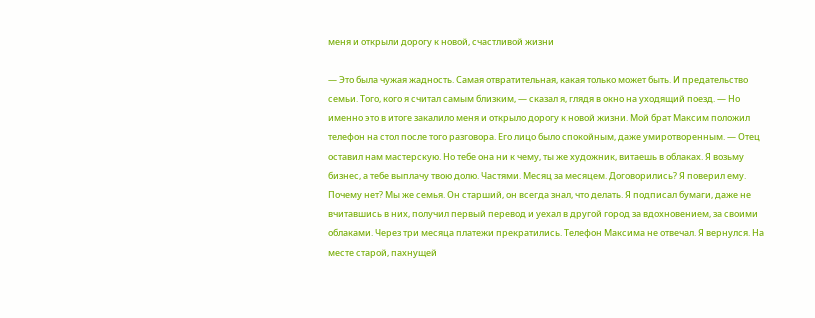меня и открыли дорогу к новой, счастливой жизни

— Это была чужая жадность. Самая отвратительная, какая только может быть. И предательство семьи. Того, кого я считал самым близким, — сказал я, глядя в окно на уходящий поезд. — Но именно это в итоге закалило меня и открыло дорогу к новой жизни. Мой брат Максим положил телефон на стол после того разговора. Его лицо было спокойным, даже умиротворенным. — Отец оставил нам мастерскую. Но тебе она ни к чему, ты же художник, витаешь в облаках. Я возьму бизнес, а тебе выплачу твою долю. Частями. Месяц за месяцем. Договорились? Я поверил ему. Почему нет? Мы же семья. Он старший, он всегда знал, что делать. Я подписал бумаги, даже не вчитавшись в них, получил первый перевод и уехал в другой город за вдохновением, за своими облаками. Через три месяца платежи прекратились. Телефон Максима не отвечал. Я вернулся. На месте старой, пахнущей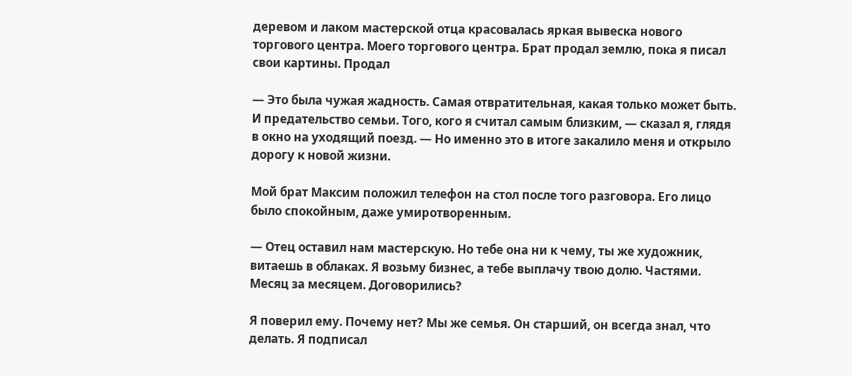деревом и лаком мастерской отца красовалась яркая вывеска нового торгового центра. Моего торгового центра. Брат продал землю, пока я писал свои картины. Продал

— Это была чужая жадность. Самая отвратительная, какая только может быть. И предательство семьи. Того, кого я считал самым близким, — сказал я, глядя в окно на уходящий поезд. — Но именно это в итоге закалило меня и открыло дорогу к новой жизни.

Мой брат Максим положил телефон на стол после того разговора. Его лицо было спокойным, даже умиротворенным.

— Отец оставил нам мастерскую. Но тебе она ни к чему, ты же художник, витаешь в облаках. Я возьму бизнес, а тебе выплачу твою долю. Частями. Месяц за месяцем. Договорились?

Я поверил ему. Почему нет? Мы же семья. Он старший, он всегда знал, что делать. Я подписал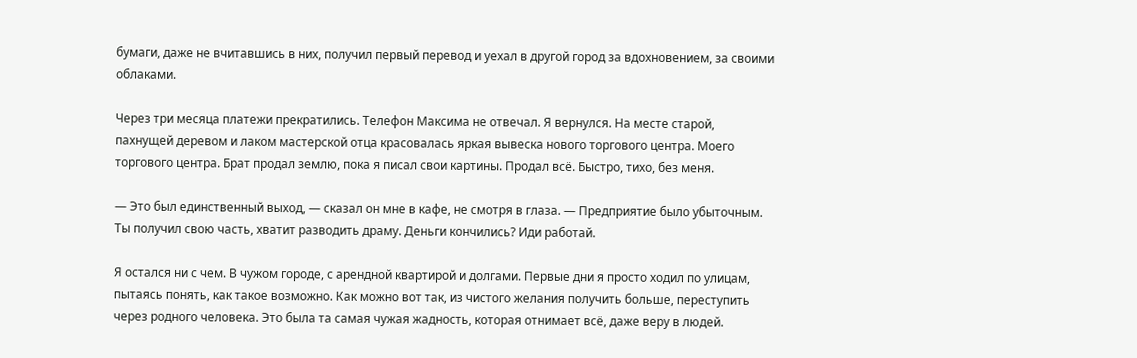бумаги, даже не вчитавшись в них, получил первый перевод и уехал в другой город за вдохновением, за своими облаками.

Через три месяца платежи прекратились. Телефон Максима не отвечал. Я вернулся. На месте старой, пахнущей деревом и лаком мастерской отца красовалась яркая вывеска нового торгового центра. Моего торгового центра. Брат продал землю, пока я писал свои картины. Продал всё. Быстро, тихо, без меня.

— Это был единственный выход, — сказал он мне в кафе, не смотря в глаза. — Предприятие было убыточным. Ты получил свою часть, хватит разводить драму. Деньги кончились? Иди работай.

Я остался ни с чем. В чужом городе, с арендной квартирой и долгами. Первые дни я просто ходил по улицам, пытаясь понять, как такое возможно. Как можно вот так, из чистого желания получить больше, переступить через родного человека. Это была та самая чужая жадность, которая отнимает всё, даже веру в людей.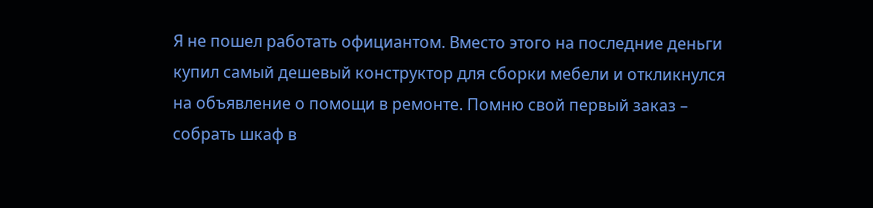Я не пошел работать официантом. Вместо этого на последние деньги купил самый дешевый конструктор для сборки мебели и откликнулся на объявление о помощи в ремонте. Помню свой первый заказ – собрать шкаф в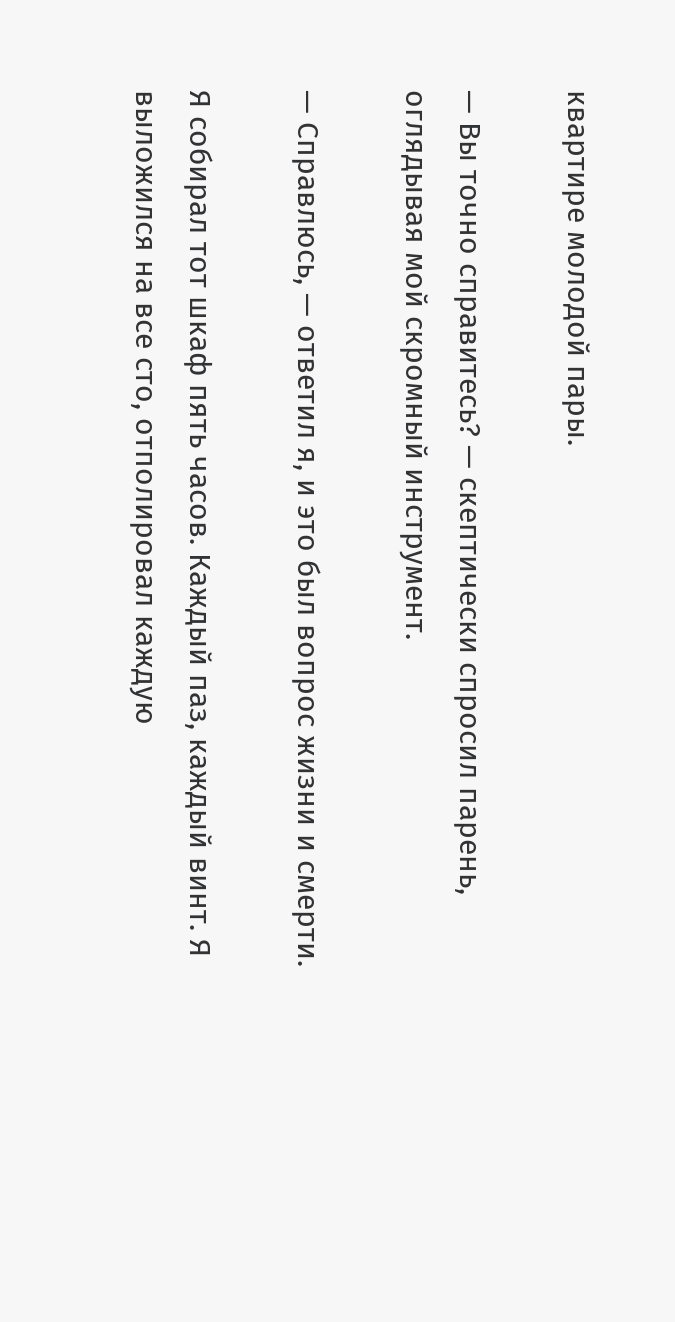квартире молодой пары.

— Вы точно справитесь? — скептически спросил парень, оглядывая мой скромный инструмент.

— Справлюсь, — ответил я, и это был вопрос жизни и смерти.

Я собирал тот шкаф пять часов. Каждый паз, каждый винт. Я выложился на все сто, отполировал каждую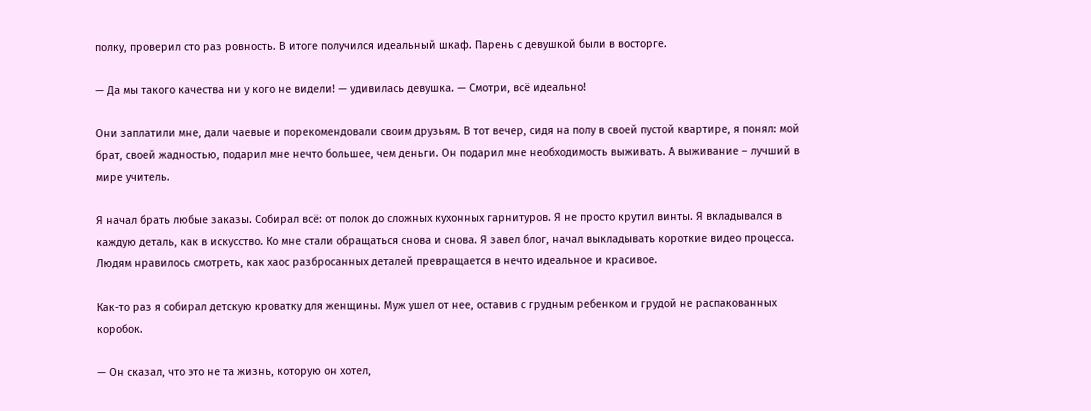полку, проверил сто раз ровность. В итоге получился идеальный шкаф. Парень с девушкой были в восторге.

— Да мы такого качества ни у кого не видели! — удивилась девушка. — Смотри, всё идеально!

Они заплатили мне, дали чаевые и порекомендовали своим друзьям. В тот вечер, сидя на полу в своей пустой квартире, я понял: мой брат, своей жадностью, подарил мне нечто большее, чем деньги. Он подарил мне необходимость выживать. А выживание – лучший в мире учитель.

Я начал брать любые заказы. Собирал всё: от полок до сложных кухонных гарнитуров. Я не просто крутил винты. Я вкладывался в каждую деталь, как в искусство. Ко мне стали обращаться снова и снова. Я завел блог, начал выкладывать короткие видео процесса. Людям нравилось смотреть, как хаос разбросанных деталей превращается в нечто идеальное и красивое.

Как-то раз я собирал детскую кроватку для женщины. Муж ушел от нее, оставив с грудным ребенком и грудой не распакованных коробок.

— Он сказал, что это не та жизнь, которую он хотел,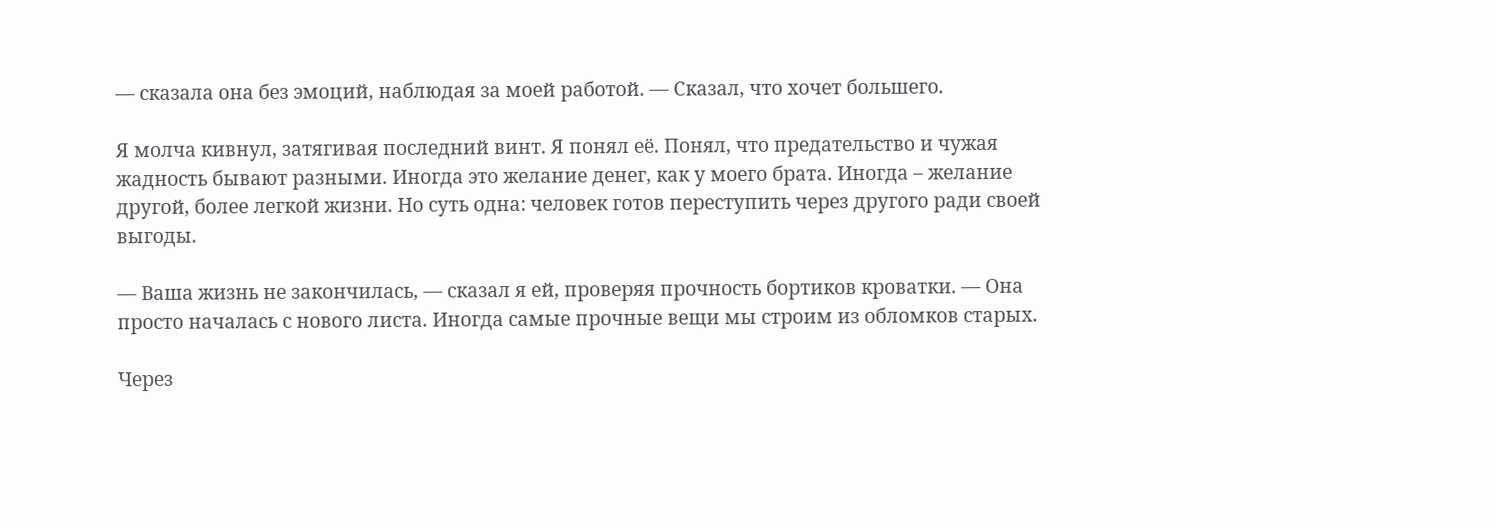— сказала она без эмоций, наблюдая за моей работой. — Сказал, что хочет большего.

Я молча кивнул, затягивая последний винт. Я понял её. Понял, что предательство и чужая жадность бывают разными. Иногда это желание денег, как у моего брата. Иногда – желание другой, более легкой жизни. Но суть одна: человек готов переступить через другого ради своей выгоды.

— Ваша жизнь не закончилась, — сказал я ей, проверяя прочность бортиков кроватки. — Она просто началась с нового листа. Иногда самые прочные вещи мы строим из обломков старых.

Через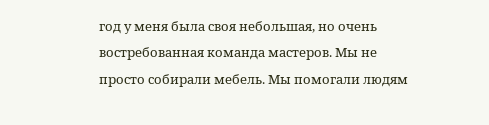год у меня была своя небольшая, но очень востребованная команда мастеров. Мы не просто собирали мебель. Мы помогали людям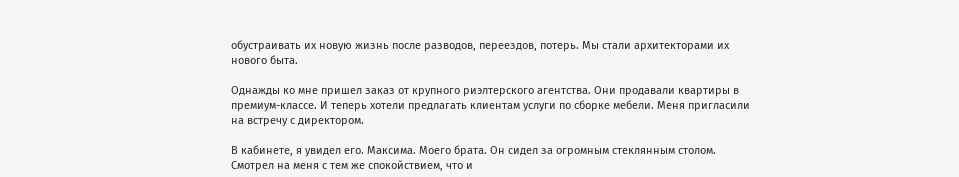обустраивать их новую жизнь после разводов, переездов, потерь. Мы стали архитекторами их нового быта.

Однажды ко мне пришел заказ от крупного риэлтерского агентства. Они продавали квартиры в премиум-классе. И теперь хотели предлагать клиентам услуги по сборке мебели. Меня пригласили на встречу с директором.

В кабинете, я увидел его. Максима. Моего брата. Он сидел за огромным стеклянным столом. Смотрел на меня с тем же спокойствием, что и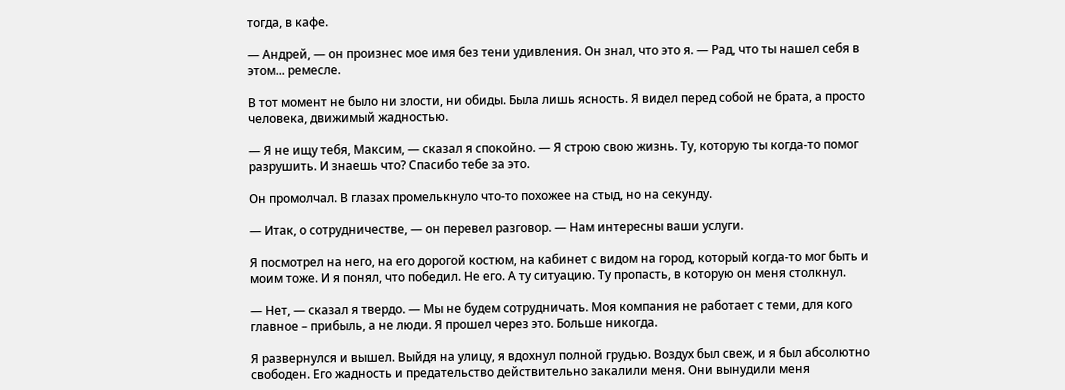тогда, в кафе.

— Андрей, — он произнес мое имя без тени удивления. Он знал, что это я. — Рад, что ты нашел себя в этом... ремесле.

В тот момент не было ни злости, ни обиды. Была лишь ясность. Я видел перед собой не брата, а просто человека, движимый жадностью.

— Я не ищу тебя, Максим, — сказал я спокойно. — Я строю свою жизнь. Ту, которую ты когда-то помог разрушить. И знаешь что? Спасибо тебе за это.

Он промолчал. В глазах промелькнуло что-то похожее на стыд, но на секунду.

— Итак, о сотрудничестве, — он перевел разговор. — Нам интересны ваши услуги.

Я посмотрел на него, на его дорогой костюм, на кабинет с видом на город, который когда-то мог быть и моим тоже. И я понял, что победил. Не его. А ту ситуацию. Ту пропасть, в которую он меня столкнул.

— Нет, — сказал я твердо. — Мы не будем сотрудничать. Моя компания не работает с теми, для кого главное – прибыль, а не люди. Я прошел через это. Больше никогда.

Я развернулся и вышел. Выйдя на улицу, я вдохнул полной грудью. Воздух был свеж, и я был абсолютно свободен. Его жадность и предательство действительно закалили меня. Они вынудили меня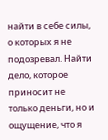найти в себе силы, о которых я не подозревал. Найти дело, которое приносит не только деньги, но и ощущение, что я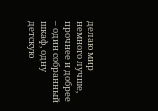делаю мир немного лучше, прочнее и добрее – один собранный шкаф, одну детскую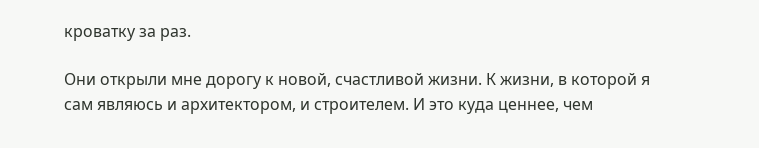кроватку за раз.

Они открыли мне дорогу к новой, счастливой жизни. К жизни, в которой я сам являюсь и архитектором, и строителем. И это куда ценнее, чем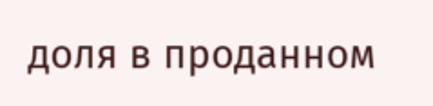доля в проданном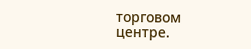торговом центре.